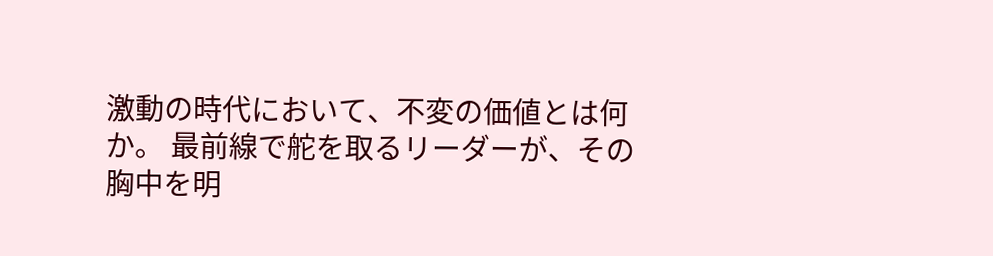激動の時代において、不変の価値とは何か。 最前線で舵を取るリーダーが、その胸中を明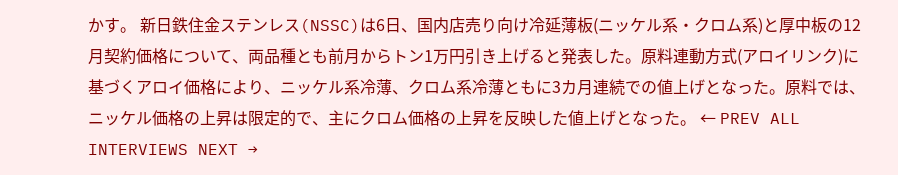かす。 新日鉄住金ステンレス(NSSC)は6日、国内店売り向け冷延薄板(ニッケル系・クロム系)と厚中板の12月契約価格について、両品種とも前月からトン1万円引き上げると発表した。原料連動方式(アロイリンク)に基づくアロイ価格により、ニッケル系冷薄、クロム系冷薄ともに3カ月連続での値上げとなった。原料では、ニッケル価格の上昇は限定的で、主にクロム価格の上昇を反映した値上げとなった。 ← PREV ALL INTERVIEWS NEXT →